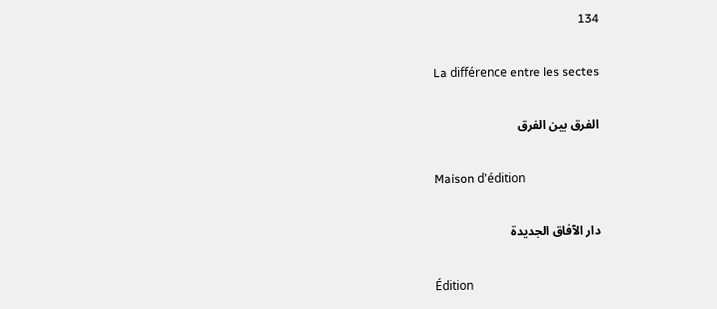134

La différence entre les sectes

الفرق بين الفرق

Maison d'édition

دار الآفاق الجديدة

Édition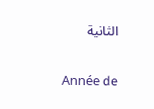الثانية

Année de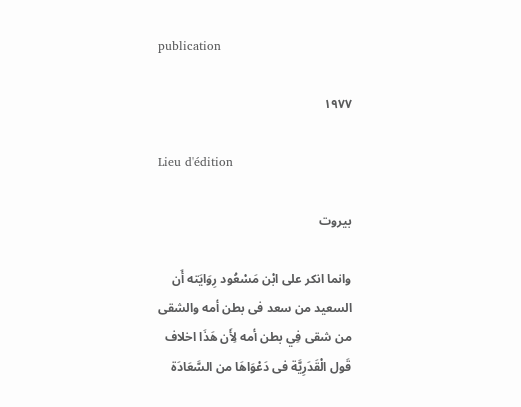publication

١٩٧٧

Lieu d'édition

بيروت

وانما انكر على ابْن مَسْعُود رِوَايَته أَن السعيد من سعد فى بطن أمه والشقى من شقى فِي بطن أمه لِأَن هَذَا اخلاف قَول الْقَدَرِيَّة فى دَعْوَاهَا من السَّعَادَة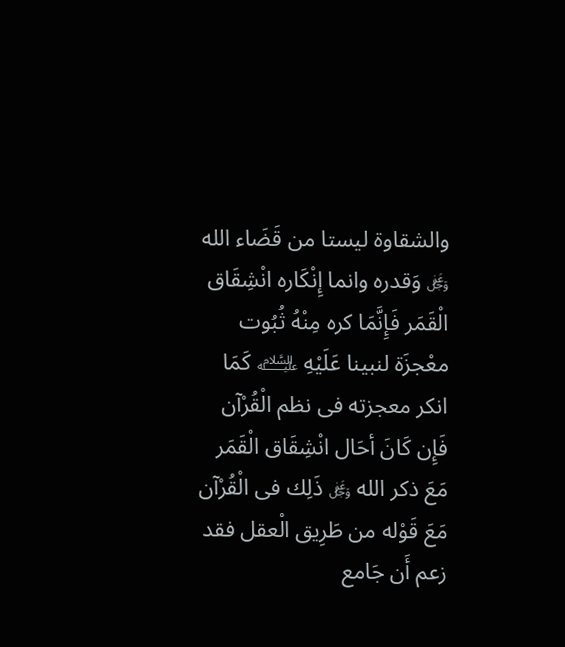والشقاوة ليستا من قَضَاء الله ﷿ وَقدره وانما إِنْكَاره انْشِقَاق الْقَمَر فَإِنَّمَا كره مِنْهُ ثُبُوت معْجزَة لنبينا عَلَيْهِ ﵇ كَمَا انكر معجزته فى نظم الْقُرْآن فَإِن كَانَ أحَال انْشِقَاق الْقَمَر مَعَ ذكر الله ﷿ ذَلِك فى الْقُرْآن مَعَ قَوْله من طَرِيق الْعقل فقد زعم أَن جَامع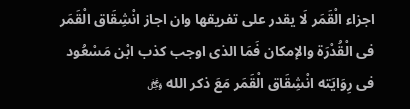اجزاء الْقَمَر لَا يقدر على تفريقها وان اجاز انْشِقَاق الْقَمَر فى الْقُدْرَة والإمكان فَمَا الذى اوجب كذب ابْن مَسْعُود فى رِوَايَته انْشِقَاق الْقَمَر مَعَ ذكر الله ﷿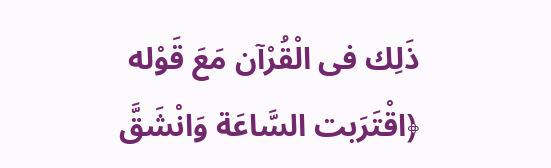ذَلِك فى الْقُرْآن مَعَ قَوْله ﴿اقْتَرَبت السَّاعَة وَانْشَقَّ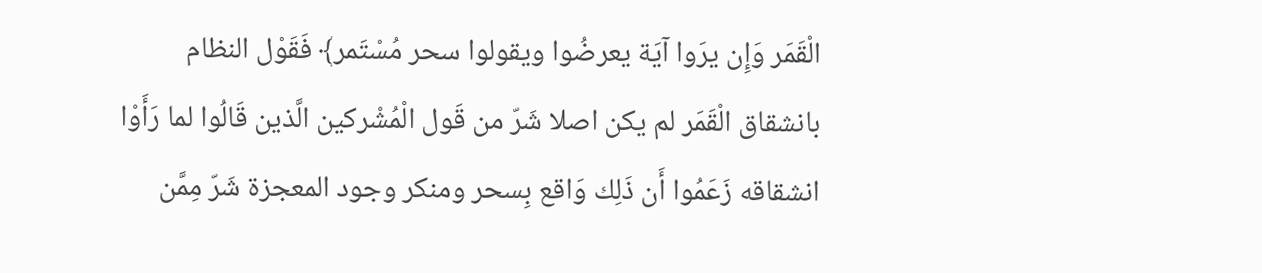الْقَمَر وَإِن يرَوا آيَة يعرضُوا ويقولوا سحر مُسْتَمر﴾ فَقَوْل النظام بانشقاق الْقَمَر لم يكن اصلا شَرّ من قَول الْمُشْركين الَّذين قَالُوا لما رَأَوْا انشقاقه زَعَمُوا أَن ذَلِك وَاقع بِسحر ومنكر وجود المعجزة شَرّ مِمَّن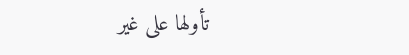تأولها على غير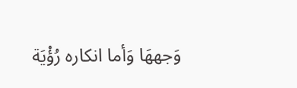وَجههَا وَأما انكاره رُؤْيَة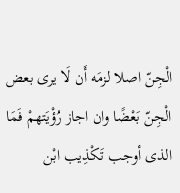الْجِنّ اصلا لزمَه أَن لَا يرى بعض الْجِنّ بَعْضًا وان اجاز رُؤْيَتهمْ فَمَا الذى أوجب تَكْذِيب ابْن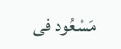مَسْعُود فى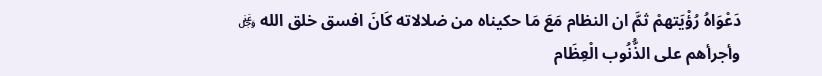دَعْوَاهُ رُؤْيَتهمْ ثمَّ ان النظام مَعَ مَا حكيناه من ضلالاته كَانَ افسق خلق الله ﷿ وأجرأهم على الذُّنُوب الْعِظَام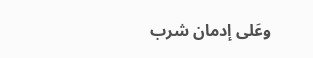وعَلى إدمان شرب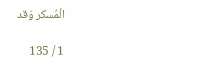الْمُسكر وَقد

1 / 135